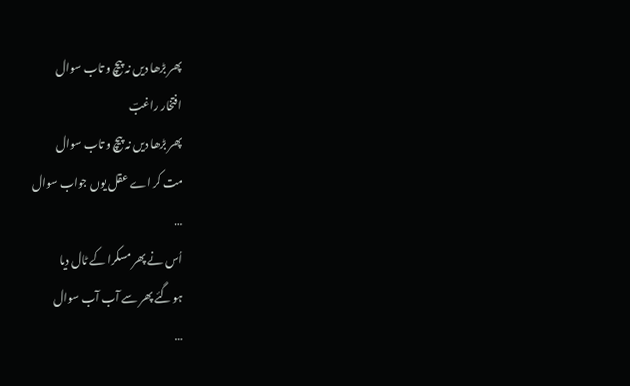پھر بڑھا دیں نہ پیچ و تاب سوال
افتخار راغبؔ
پھر بڑھا دیں نہ پیچ و تاب سوال
مت کر اے عقل یوں جواب سوال
…
اُس نے پھر مسکرا کے ٹال دیا
ہو گئے پھر سے آب آب سوال
…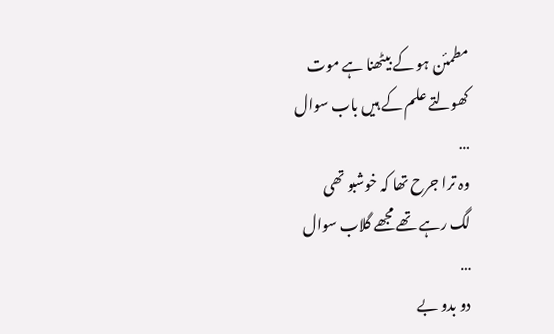مطمئن ہو کے بیٹھنا ہے موت
کھولتے علم کے ہیں باب سوال
…
وہ ترا جرح تھا کہ خوشبو تھی
لگ رہے تھے مجھے گلاب سوال
…
دو بدو بے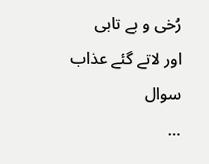رُخی و بے تابی
اور لاتے گئے عذاب سوال
…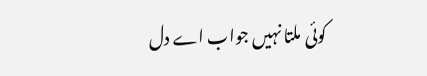کوئی ملتا نہیں جواب اے دل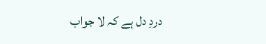دردِ دل ہے کہ لا جواب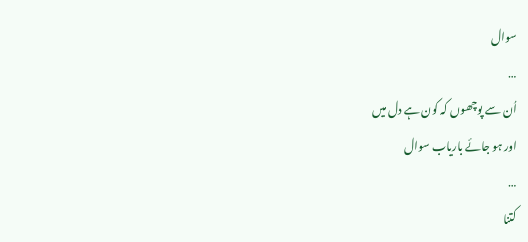سوال
…
اُن سے پوچھوں کہ کون ہے دل میں
اور ہو جائے باریاب سوال
…
کتنا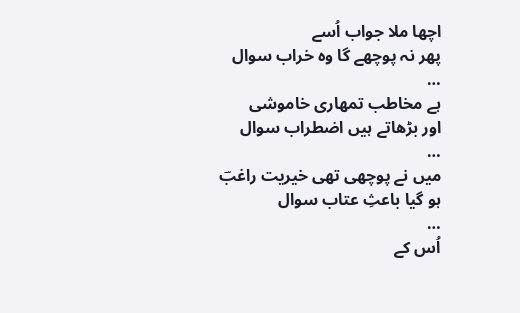اچھا ملا جواب اُسے
پھر نہ پوچھے گا وہ خراب سوال
…
ہے مخاطب تمھاری خاموشی
اور بڑھاتے ہیں اضطراب سوال
…
میں نے پوچھی تھی خیریت راغبؔ
ہو گیا باعثِ عتاب سوال
…
اُس کے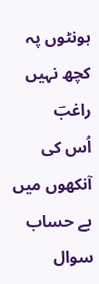ہونٹوں پہ کچھ نہیں راغبؔ
اُس کی آنکھوں میں بے حساب سوال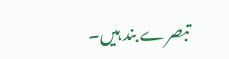تبصرے بند ہیں۔